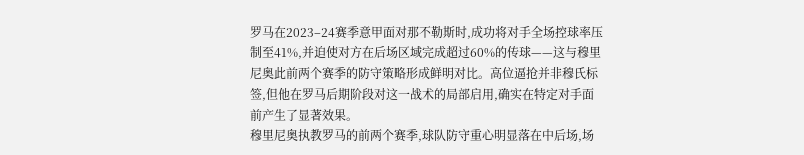罗马在2023–24赛季意甲面对那不勒斯时,成功将对手全场控球率压制至41%,并迫使对方在后场区域完成超过60%的传球——这与穆里尼奥此前两个赛季的防守策略形成鲜明对比。高位逼抢并非穆氏标签,但他在罗马后期阶段对这一战术的局部启用,确实在特定对手面前产生了显著效果。
穆里尼奥执教罗马的前两个赛季,球队防守重心明显落在中后场,场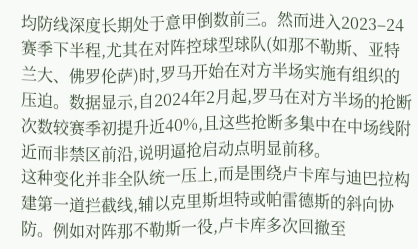均防线深度长期处于意甲倒数前三。然而进入2023–24赛季下半程,尤其在对阵控球型球队(如那不勒斯、亚特兰大、佛罗伦萨)时,罗马开始在对方半场实施有组织的压迫。数据显示,自2024年2月起,罗马在对方半场的抢断次数较赛季初提升近40%,且这些抢断多集中在中场线附近而非禁区前沿,说明逼抢启动点明显前移。
这种变化并非全队统一压上,而是围绕卢卡库与迪巴拉构建第一道拦截线,辅以克里斯坦特或帕雷德斯的斜向协防。例如对阵那不勒斯一役,卢卡库多次回撤至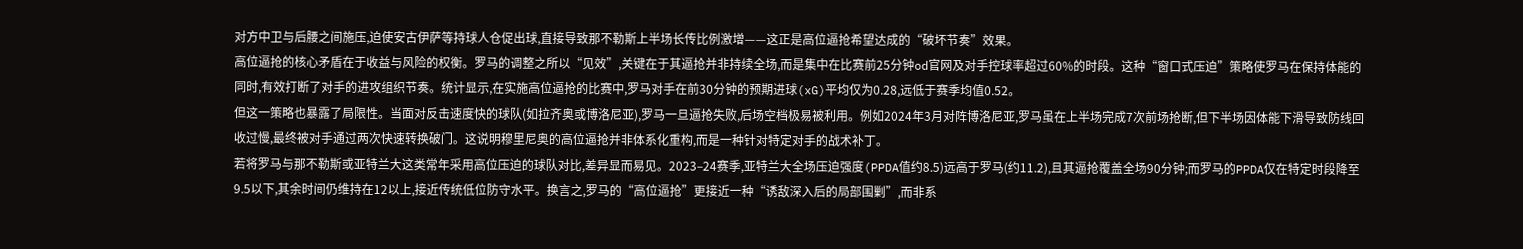对方中卫与后腰之间施压,迫使安古伊萨等持球人仓促出球,直接导致那不勒斯上半场长传比例激增——这正是高位逼抢希望达成的“破坏节奏”效果。
高位逼抢的核心矛盾在于收益与风险的权衡。罗马的调整之所以“见效”,关键在于其逼抢并非持续全场,而是集中在比赛前25分钟od官网及对手控球率超过60%的时段。这种“窗口式压迫”策略使罗马在保持体能的同时,有效打断了对手的进攻组织节奏。统计显示,在实施高位逼抢的比赛中,罗马对手在前30分钟的预期进球(xG)平均仅为0.28,远低于赛季均值0.52。
但这一策略也暴露了局限性。当面对反击速度快的球队(如拉齐奥或博洛尼亚),罗马一旦逼抢失败,后场空档极易被利用。例如2024年3月对阵博洛尼亚,罗马虽在上半场完成7次前场抢断,但下半场因体能下滑导致防线回收过慢,最终被对手通过两次快速转换破门。这说明穆里尼奥的高位逼抢并非体系化重构,而是一种针对特定对手的战术补丁。
若将罗马与那不勒斯或亚特兰大这类常年采用高位压迫的球队对比,差异显而易见。2023–24赛季,亚特兰大全场压迫强度(PPDA值约8.5)远高于罗马(约11.2),且其逼抢覆盖全场90分钟;而罗马的PPDA仅在特定时段降至9.5以下,其余时间仍维持在12以上,接近传统低位防守水平。换言之,罗马的“高位逼抢”更接近一种“诱敌深入后的局部围剿”,而非系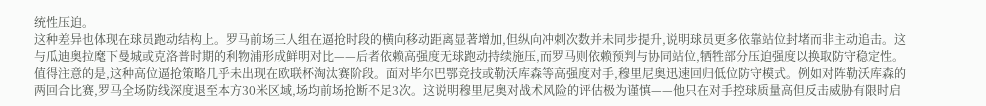统性压迫。
这种差异也体现在球员跑动结构上。罗马前场三人组在逼抢时段的横向移动距离显著增加,但纵向冲刺次数并未同步提升,说明球员更多依靠站位封堵而非主动追击。这与瓜迪奥拉麾下曼城或克洛普时期的利物浦形成鲜明对比——后者依赖高强度无球跑动持续施压,而罗马则依赖预判与协同站位,牺牲部分压迫强度以换取防守稳定性。
值得注意的是,这种高位逼抢策略几乎未出现在欧联杯淘汰赛阶段。面对毕尔巴鄂竞技或勒沃库森等高强度对手,穆里尼奥迅速回归低位防守模式。例如对阵勒沃库森的两回合比赛,罗马全场防线深度退至本方30米区域,场均前场抢断不足3次。这说明穆里尼奥对战术风险的评估极为谨慎——他只在对手控球质量高但反击威胁有限时启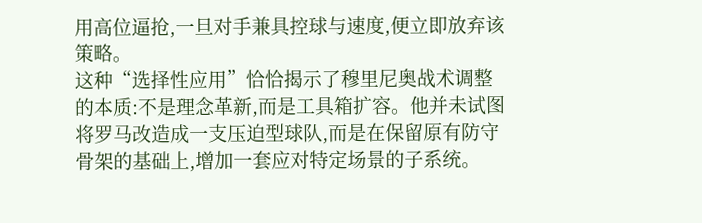用高位逼抢,一旦对手兼具控球与速度,便立即放弃该策略。
这种“选择性应用”恰恰揭示了穆里尼奥战术调整的本质:不是理念革新,而是工具箱扩容。他并未试图将罗马改造成一支压迫型球队,而是在保留原有防守骨架的基础上,增加一套应对特定场景的子系统。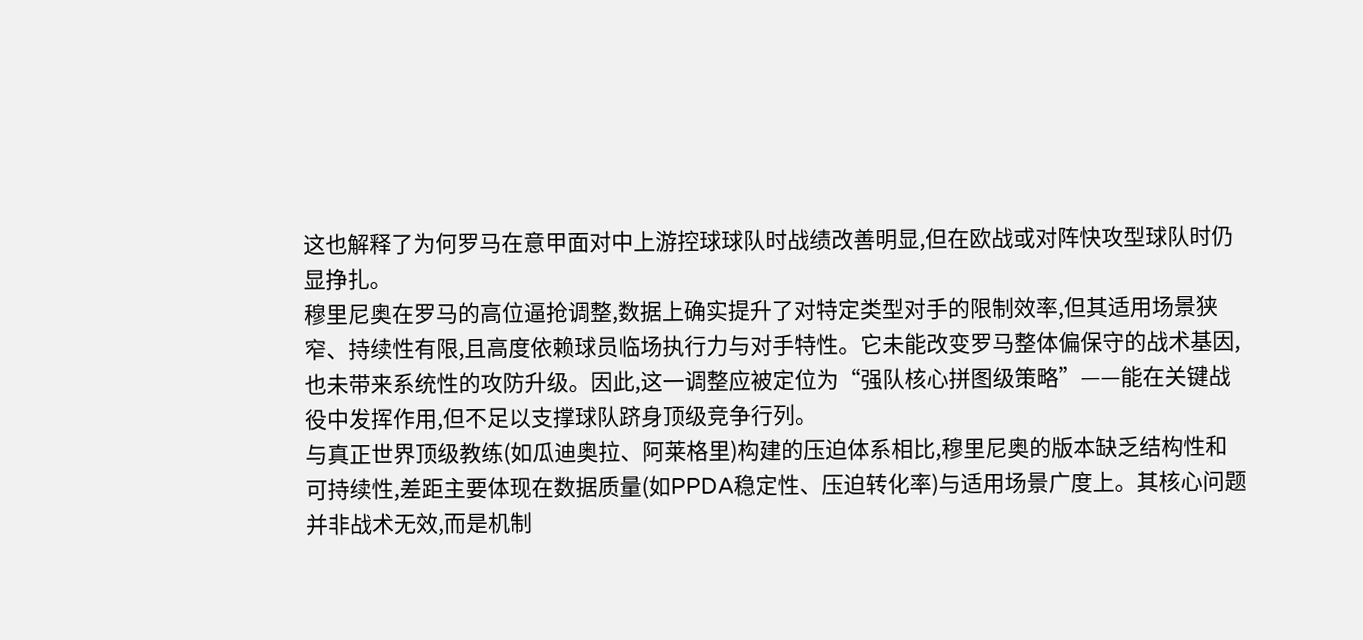这也解释了为何罗马在意甲面对中上游控球球队时战绩改善明显,但在欧战或对阵快攻型球队时仍显挣扎。
穆里尼奥在罗马的高位逼抢调整,数据上确实提升了对特定类型对手的限制效率,但其适用场景狭窄、持续性有限,且高度依赖球员临场执行力与对手特性。它未能改变罗马整体偏保守的战术基因,也未带来系统性的攻防升级。因此,这一调整应被定位为“强队核心拼图级策略”——能在关键战役中发挥作用,但不足以支撑球队跻身顶级竞争行列。
与真正世界顶级教练(如瓜迪奥拉、阿莱格里)构建的压迫体系相比,穆里尼奥的版本缺乏结构性和可持续性,差距主要体现在数据质量(如PPDA稳定性、压迫转化率)与适用场景广度上。其核心问题并非战术无效,而是机制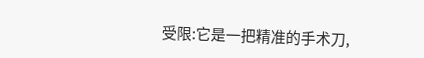受限:它是一把精准的手术刀,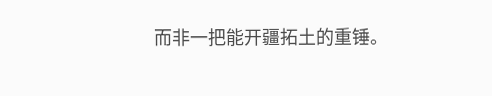而非一把能开疆拓土的重锤。